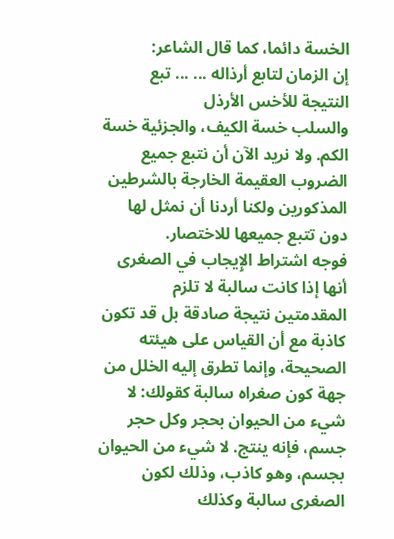الخسة دائما، كما قال الشاعر:
إن الزمان لتابع أرذاله ... ... تبع النتيجة للأخس الأرذل
والسلب خسة الكيف، والجزئية خسة الكم. ولا نريد الآن أن نتبع جميع الضروب العقيمة الخارجة بالشرطين المذكورين ولكنا أردنا أن نمثل لها دون تتبع جميعها للاختصار.
فوجه اشتراط الإِيجاب في الصغرى أنها إذا كانت سالبة لا تلزم المقدمتين نتيجة صادقة بل قد تكون كاذبة مع أن القياس على هيئته الصحيحة، وإنما تطرق إليه الخلل من جهة كون صغراه سالبة كقولك: لا شيء من الحيوان بحجر وكل حجر جسم، فإنه ينتج. لا شيء من الحيوان بجسم، وهو كاذب، وذلك لكون الصغرى سالبة وكذلك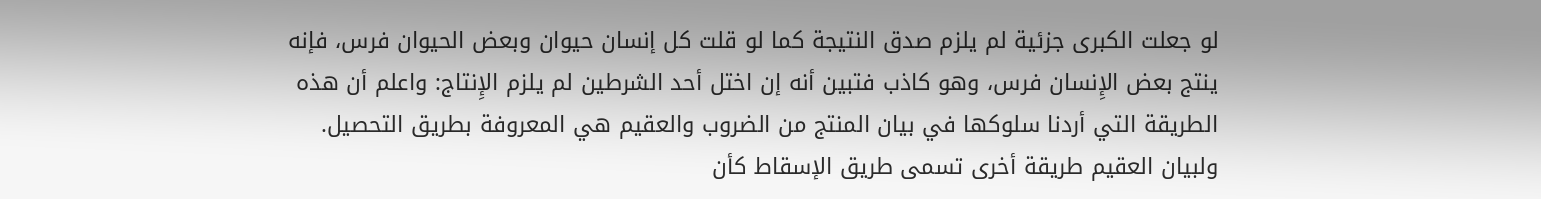لو جعلت الكبرى جزئية لم يلزم صدق النتيجة كما لو قلت كل إنسان حيوان وبعض الحيوان فرس، فإنه ينتج بعض الإِنسان فرس، وهو كاذب فتبين أنه إن اختل أحد الشرطين لم يلزم الإِنتاج: واعلم أن هذه الطريقة التي أردنا سلوكها في بيان المنتج من الضروب والعقيم هي المعروفة بطريق التحصيل.
ولبيان العقيم طريقة أخرى تسمى طريق الإسقاط كأن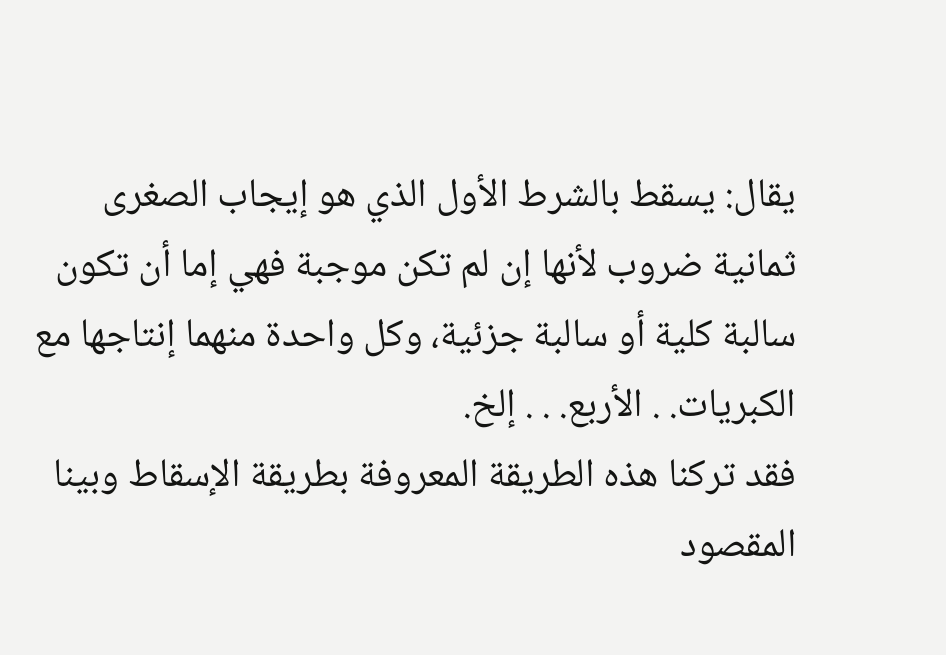يقال: يسقط بالشرط الأول الذي هو إيجاب الصغرى ثمانية ضروب لأنها إن لم تكن موجبة فهي إما أن تكون سالبة كلية أو سالبة جزئية، وكل واحدة منهما إنتاجها مع الكبريات. . الأربع. . . إلخ.
فقد تركنا هذه الطريقة المعروفة بطريقة الإسقاط وبينا المقصود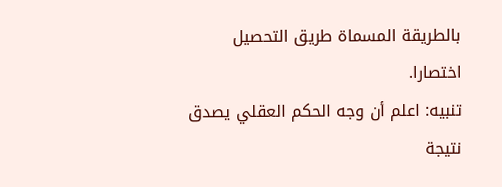بالطريقة المسماة طريق التحصيل اختصارا.
تنبيه: اعلم أن وجه الحكم العقلي يصدق نتيجة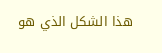هذا الشكل الذي هو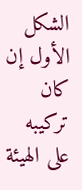الشكل الأول إن كان تركيبه على الهيئة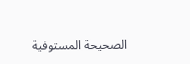الصحيحة المستوفية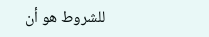للشروط هو أن